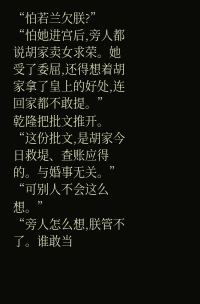“怕若兰欠朕?”
“怕她进宫后,旁人都说胡家卖女求荣。她受了委屈,还得想着胡家拿了皇上的好处,连回家都不敢提。”
乾隆把批文推开。
“这份批文,是胡家今日救堤、查账应得的。与婚事无关。”
“可别人不会这么想。”
“旁人怎么想,朕管不了。谁敢当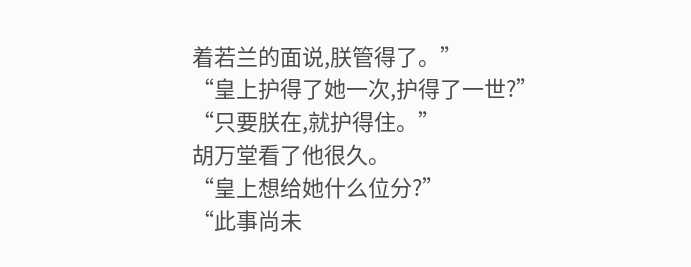着若兰的面说,朕管得了。”
“皇上护得了她一次,护得了一世?”
“只要朕在,就护得住。”
胡万堂看了他很久。
“皇上想给她什么位分?”
“此事尚未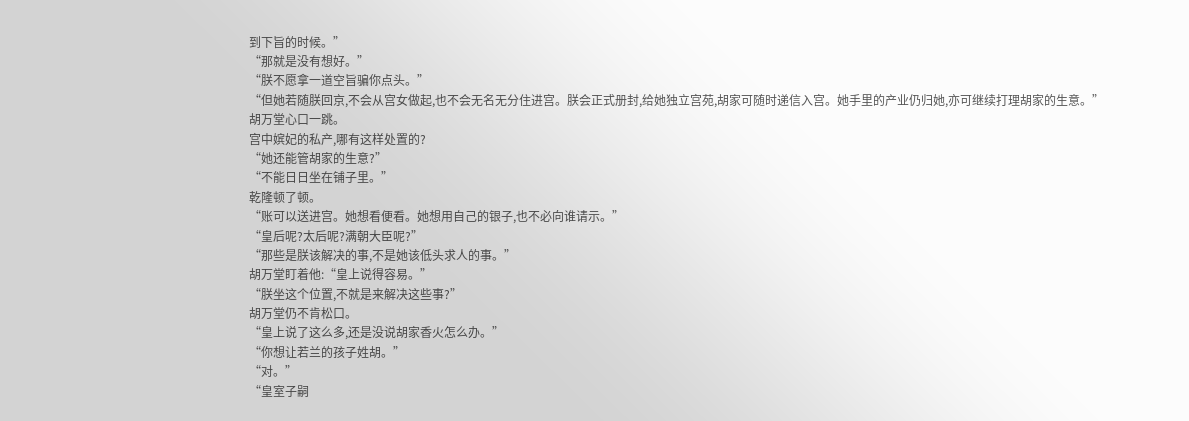到下旨的时候。”
“那就是没有想好。”
“朕不愿拿一道空旨骗你点头。”
“但她若随朕回京,不会从宫女做起,也不会无名无分住进宫。朕会正式册封,给她独立宫苑,胡家可随时递信入宫。她手里的产业仍归她,亦可继续打理胡家的生意。”
胡万堂心口一跳。
宫中嫔妃的私产,哪有这样处置的?
“她还能管胡家的生意?”
“不能日日坐在铺子里。”
乾隆顿了顿。
“账可以送进宫。她想看便看。她想用自己的银子,也不必向谁请示。”
“皇后呢?太后呢?满朝大臣呢?”
“那些是朕该解决的事,不是她该低头求人的事。”
胡万堂盯着他:“皇上说得容易。”
“朕坐这个位置,不就是来解决这些事?”
胡万堂仍不肯松口。
“皇上说了这么多,还是没说胡家香火怎么办。”
“你想让若兰的孩子姓胡。”
“对。”
“皇室子嗣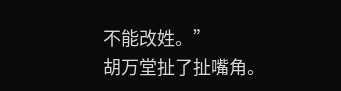不能改姓。”
胡万堂扯了扯嘴角。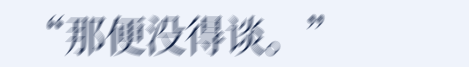“那便没得谈。”